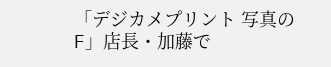「デジカメプリント 写真のF」店長・加藤で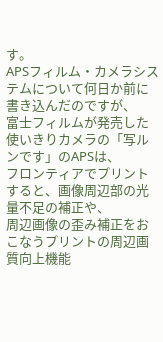す。
APSフィルム・カメラシステムについて何日か前に書き込んだのですが、
富士フィルムが発売した使いきりカメラの「写ルンです」のAPSは、
フロンティアでプリントすると、画像周辺部の光量不足の補正や、
周辺画像の歪み補正をおこなうプリントの周辺画質向上機能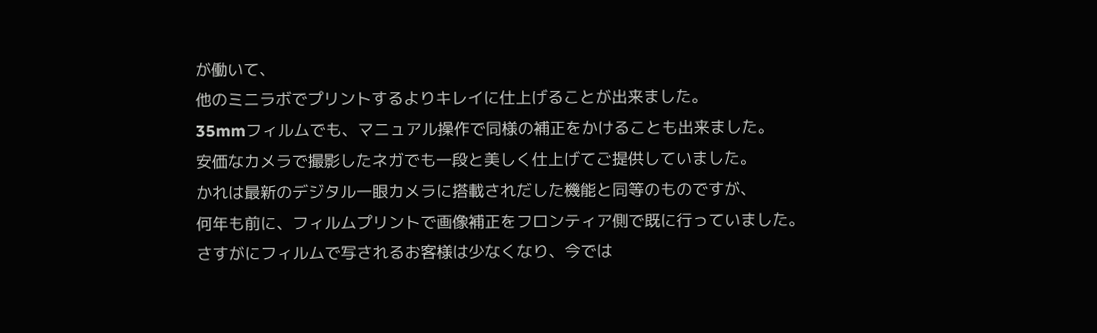が働いて、
他のミニラボでプリントするよりキレイに仕上げることが出来ました。
35mmフィルムでも、マニュアル操作で同様の補正をかけることも出来ました。
安価なカメラで撮影したネガでも一段と美しく仕上げてご提供していました。
かれは最新のデジタル一眼カメラに搭載されだした機能と同等のものですが、
何年も前に、フィルムプリントで画像補正をフロンティア側で既に行っていました。
さすがにフィルムで写されるお客様は少なくなり、今では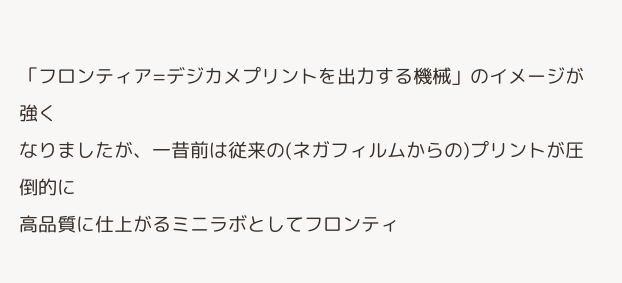「フロンティア=デジカメプリントを出力する機械」のイメージが強く
なりましたが、一昔前は従来の(ネガフィルムからの)プリントが圧倒的に
高品質に仕上がるミニラボとしてフロンティ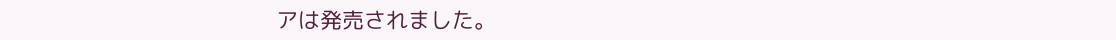アは発売されました。